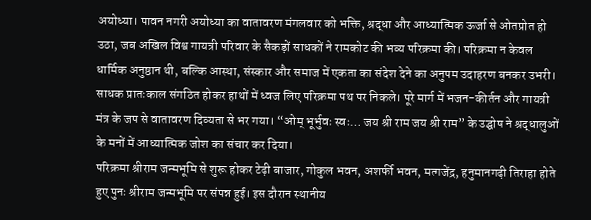अयोध्या। पावन नगरी अयोध्या का वातावरण मंगलवार को भक्ति, श्रद्धा और आध्यात्मिक ऊर्जा से ओतप्रोत हो उठा, जब अखिल विश्व गायत्री परिवार के सैकड़ों साधकों ने रामकोट की भव्य परिक्रमा की। परिक्रमा न केवल धार्मिक अनुष्ठान थी, बल्कि आस्था, संस्कार और समाज में एकता का संदेश देने का अनुपम उदाहरण बनकर उभरी।
साधक प्रातःकाल संगठित होकर हाथों में ध्वज लिए परिक्रमा पथ पर निकले। पूरे मार्ग में भजन-कीर्तन और गायत्री मंत्र के जप से वातावरण दिव्यता से भर गया। “ओम् भूर्भुवः स्वः… जय श्री राम जय श्री राम” के उद्घोष ने श्रद्धालुओं के मनों में आध्यात्मिक जोश का संचार कर दिया।
परिक्रमा श्रीराम जन्मभूमि से शुरू होकर टेढ़ी बाजार, गोकुल भवन, अशर्फी भवन, मत्गजेंद्र, हनुमानगढ़ी तिराहा होते हुए पुनः श्रीराम जन्मभूमि पर संपन्न हुई। इस दौरान स्थानीय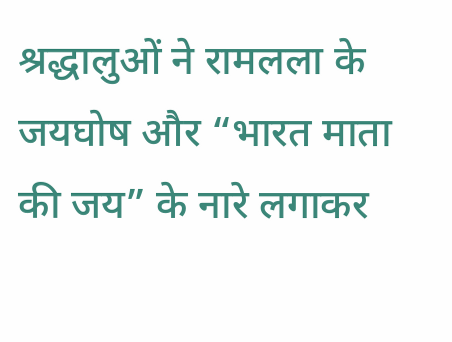श्रद्धालुओं ने रामलला के जयघोष और “भारत माता की जय” के नारे लगाकर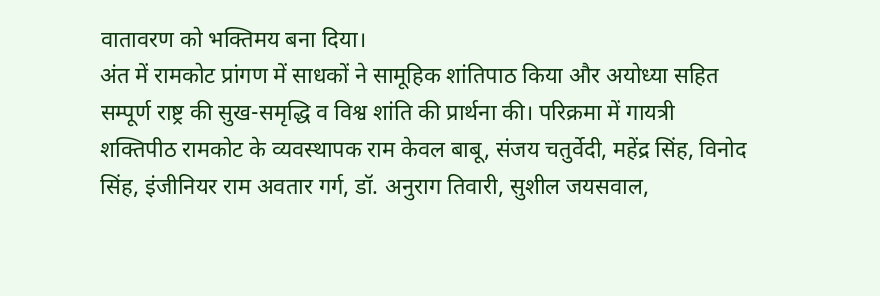वातावरण को भक्तिमय बना दिया।
अंत में रामकोट प्रांगण में साधकों ने सामूहिक शांतिपाठ किया और अयोध्या सहित सम्पूर्ण राष्ट्र की सुख-समृद्धि व विश्व शांति की प्रार्थना की। परिक्रमा में गायत्री शक्तिपीठ रामकोट के व्यवस्थापक राम केवल बाबू, संजय चतुर्वेदी, महेंद्र सिंह, विनोद सिंह, इंजीनियर राम अवतार गर्ग, डॉ. अनुराग तिवारी, सुशील जयसवाल,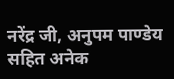नरेंद्र जी, अनुपम पाण्डेय सहित अनेक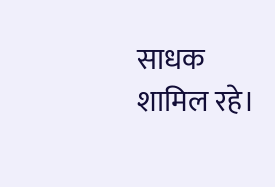साधक शामिल रहे।